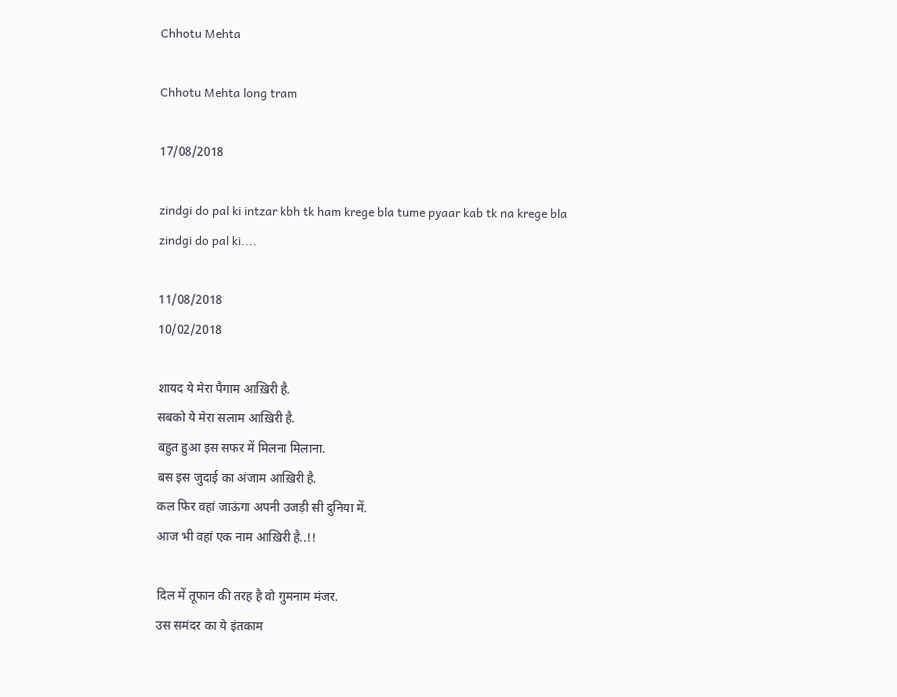Chhotu Mehta

Chhotu Mehta long tram

17/08/2018

zindgi do pal ki intzar kbh tk ham krege bla tume pyaar kab tk na krege bla zindgi do pal ki....

11/08/2018
10/02/2018

शायद ये मेरा पैगाम आख़िरी है.
सबको ये मेरा सलाम आख़िरी है.
बहुत हुआ इस सफर में मिलना मिलाना.
बस इस जुदाई का अंजाम आख़िरी है.
कल फिर वहां जाऊंगा अपनी उजड़ी सी दुनिया में.
आज भी वहां एक नाम आख़िरी है..!!

दिल में तूफान की तरह है वो गुमनाम मंजर.
उस समंदर का ये इंतकाम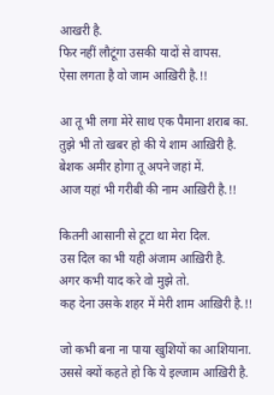आखरी है.
फिर नहीं लौटूंगा उसकी यादों से वापस.
ऐसा लगता है वो जाम आख़िरी है.!!

आ तू भी लगा मेरे साथ एक पैमाना शराब का.
तुझे भी तो खबर हो की ये शाम आख़िरी है.
बेशक अमीर होगा तू अपने जहां में.
आज यहां भी गरीबी की नाम आख़िरी है.!!

कितनी आसानी से टूटा था मेरा दिल.
उस दिल का भी यही अंजाम आख़िरी है.
अगर कभी याद करे वो मुझे तो.
कह देना उसके शहर में मेरी शाम आख़िरी है.!!

जो कभी बना ना पाया खुशियों का आशियाना.
उससे क्यों कहते हो कि ये इल्जाम आख़िरी है.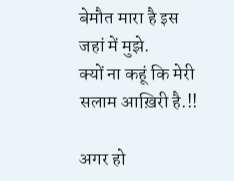बेमौत मारा है इस जहां में मुझे.
क्यों ना कहूं कि मेरी सलाम आख़िरी है.!!

अगर हो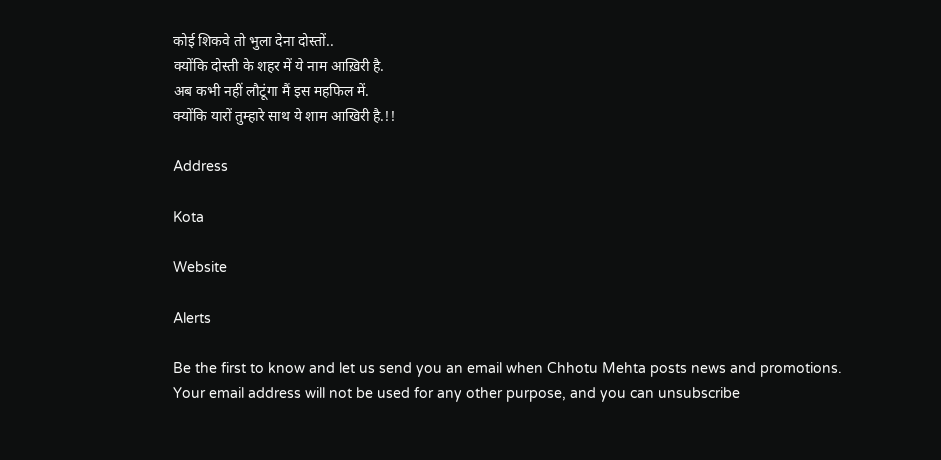कोई शिकवे तो भुला देना दोस्तों..
क्योंकि दोस्ती के शहर में ये नाम आख़िरी है.
अब कभी नहीं लौटूंगा मैं इस महफिल में.
क्योंकि यारों तुम्हारे साथ ये शाम आखिरी है.!!

Address

Kota

Website

Alerts

Be the first to know and let us send you an email when Chhotu Mehta posts news and promotions. Your email address will not be used for any other purpose, and you can unsubscribe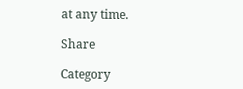at any time.

Share

Category